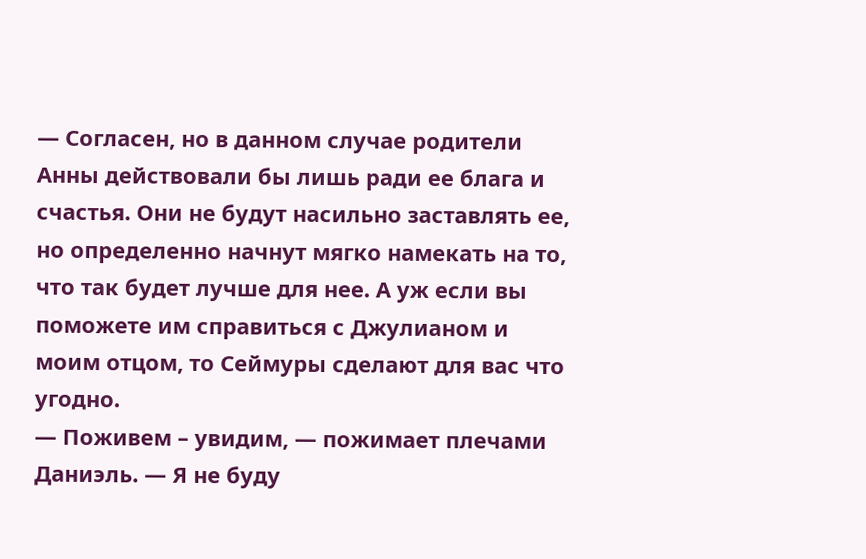— Согласен, но в данном случае родители Анны действовали бы лишь ради ее блага и счастья. Они не будут насильно заставлять ее, но определенно начнут мягко намекать на то, что так будет лучше для нее. А уж если вы поможете им справиться с Джулианом и моим отцом, то Сеймуры сделают для вас что угодно.
— Поживем – увидим, — пожимает плечами Даниэль. — Я не буду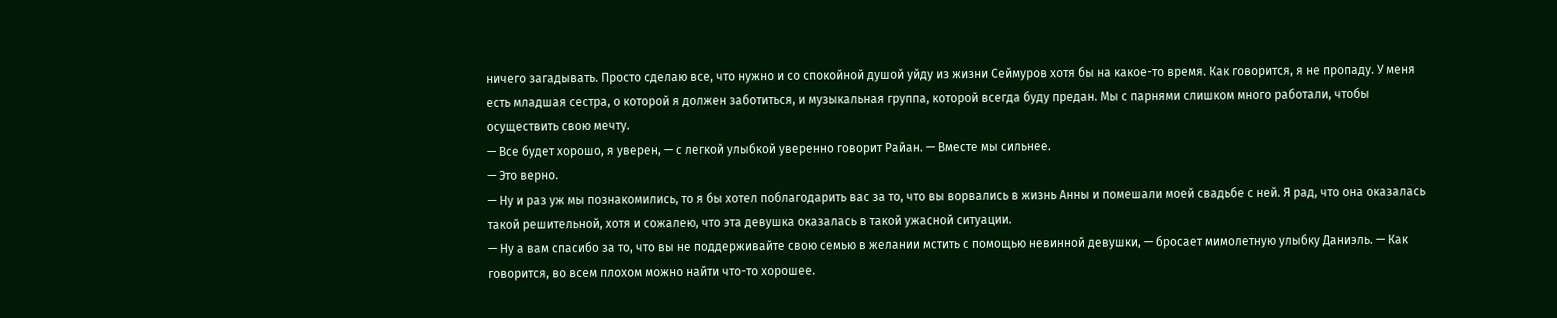ничего загадывать. Просто сделаю все, что нужно и со спокойной душой уйду из жизни Сеймуров хотя бы на какое-то время. Как говорится, я не пропаду. У меня есть младшая сестра, о которой я должен заботиться, и музыкальная группа, которой всегда буду предан. Мы с парнями слишком много работали, чтобы осуществить свою мечту.
— Все будет хорошо, я уверен, — с легкой улыбкой уверенно говорит Райан. — Вместе мы сильнее.
— Это верно.
— Ну и раз уж мы познакомились, то я бы хотел поблагодарить вас за то, что вы ворвались в жизнь Анны и помешали моей свадьбе с ней. Я рад, что она оказалась такой решительной, хотя и сожалею, что эта девушка оказалась в такой ужасной ситуации.
— Ну а вам спасибо за то, что вы не поддерживайте свою семью в желании мстить с помощью невинной девушки, — бросает мимолетную улыбку Даниэль. — Как говорится, во всем плохом можно найти что-то хорошее.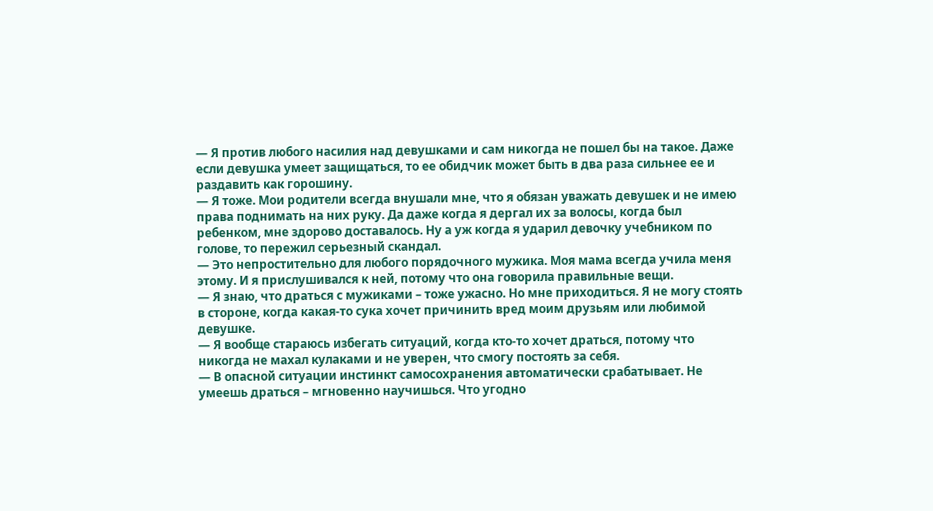— Я против любого насилия над девушками и сам никогда не пошел бы на такое. Даже если девушка умеет защищаться, то ее обидчик может быть в два раза сильнее ее и раздавить как горошину.
— Я тоже. Мои родители всегда внушали мне, что я обязан уважать девушек и не имею права поднимать на них руку. Да даже когда я дергал их за волосы, когда был ребенком, мне здорово доставалось. Ну а уж когда я ударил девочку учебником по голове, то пережил серьезный скандал.
— Это непростительно для любого порядочного мужика. Моя мама всегда учила меня этому. И я прислушивался к ней, потому что она говорила правильные вещи.
— Я знаю, что драться с мужиками – тоже ужасно. Но мне приходиться. Я не могу стоять в стороне, когда какая-то сука хочет причинить вред моим друзьям или любимой девушке.
— Я вообще стараюсь избегать ситуаций, когда кто-то хочет драться, потому что никогда не махал кулаками и не уверен, что смогу постоять за себя.
— В опасной ситуации инстинкт самосохранения автоматически срабатывает. Не умеешь драться – мгновенно научишься. Что угодно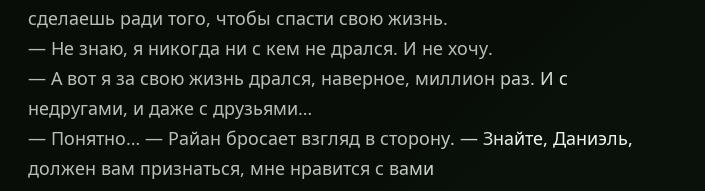сделаешь ради того, чтобы спасти свою жизнь.
— Не знаю, я никогда ни с кем не дрался. И не хочу.
— А вот я за свою жизнь дрался, наверное, миллион раз. И с недругами, и даже с друзьями…
— Понятно… — Райан бросает взгляд в сторону. — Знайте, Даниэль, должен вам признаться, мне нравится с вами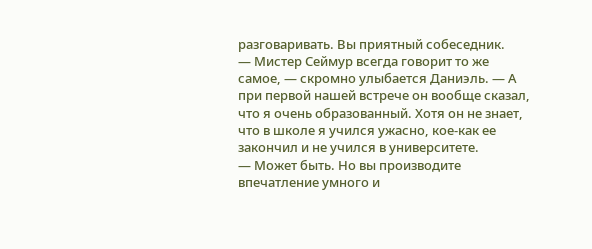разговаривать. Вы приятный собеседник.
— Мистер Сеймур всегда говорит то же самое, — скромно улыбается Даниэль. — А при первой нашей встрече он вообще сказал, что я очень образованный. Хотя он не знает, что в школе я учился ужасно, кое-как ее закончил и не учился в университете.
— Может быть. Но вы производите впечатление умного и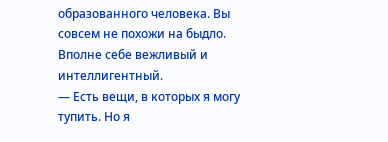образованного человека. Вы совсем не похожи на быдло. Вполне себе вежливый и интеллигентный.
— Есть вещи, в которых я могу тупить. Но я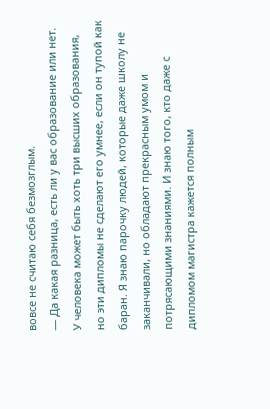вовсе не считаю себя безмозглым.
— Да какая разница, есть ли у вас образование или нет. У человека может быть хоть три высших образования, но эти дипломы не сделают его умнее, если он тупой как баран. Я знаю парочку людей, которые даже школу не заканчивали, но обладают прекрасным умом и потрясающими знаниями. И знаю того, кто даже с дипломом магистра кажется полным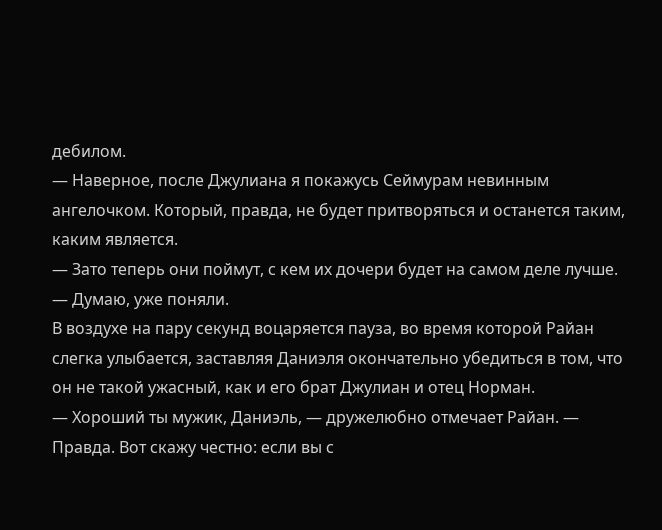дебилом.
— Наверное, после Джулиана я покажусь Сеймурам невинным ангелочком. Который, правда, не будет притворяться и останется таким, каким является.
— Зато теперь они поймут, с кем их дочери будет на самом деле лучше.
— Думаю, уже поняли.
В воздухе на пару секунд воцаряется пауза, во время которой Райан слегка улыбается, заставляя Даниэля окончательно убедиться в том, что он не такой ужасный, как и его брат Джулиан и отец Норман.
— Хороший ты мужик, Даниэль, — дружелюбно отмечает Райан. — Правда. Вот скажу честно: если вы с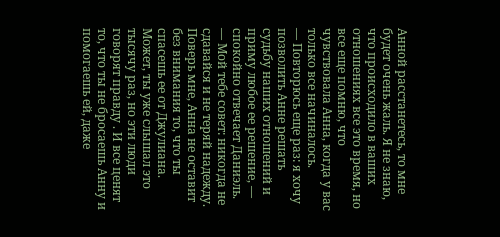Анной расстанетесь, то мне будет очень жаль. Я не знаю, что происходило в ваших отношениях все это время, но все еще помню, что чувствовала Анна, когда у вас только все начиналось.
— Повторюсь еще раз: я хочу позволить Анне решать судьбу наших отношений и приму любое ее решение, — спокойно отвечает Даниэль.
— Мой тебе совет: никогда не сдавайся и не теряй надежду. Поверь мне, Анна не оставит без внимания то, что ты спасешь ее от Джулиана. Может, ты уже слышал это тысячу раз, но эти люди говорят правду . И все ценят то, что ты не бросаешь Анну и помогаешь ей, даже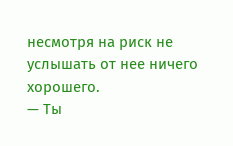несмотря на риск не услышать от нее ничего хорошего.
— Ты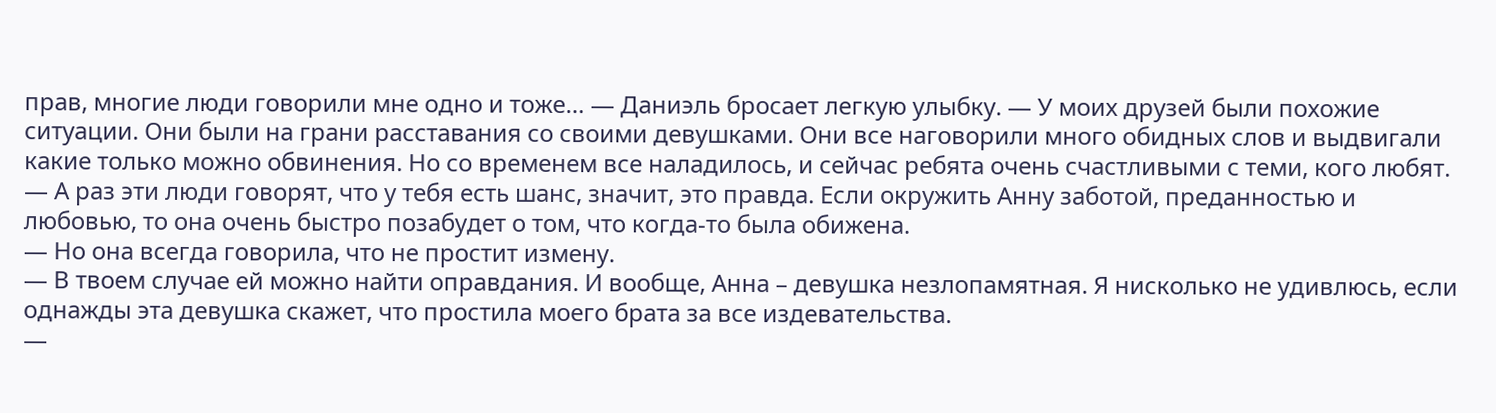прав, многие люди говорили мне одно и тоже… — Даниэль бросает легкую улыбку. — У моих друзей были похожие ситуации. Они были на грани расставания со своими девушками. Они все наговорили много обидных слов и выдвигали какие только можно обвинения. Но со временем все наладилось, и сейчас ребята очень счастливыми с теми, кого любят.
— А раз эти люди говорят, что у тебя есть шанс, значит, это правда. Если окружить Анну заботой, преданностью и любовью, то она очень быстро позабудет о том, что когда-то была обижена.
— Но она всегда говорила, что не простит измену.
— В твоем случае ей можно найти оправдания. И вообще, Анна – девушка незлопамятная. Я нисколько не удивлюсь, если однажды эта девушка скажет, что простила моего брата за все издевательства.
—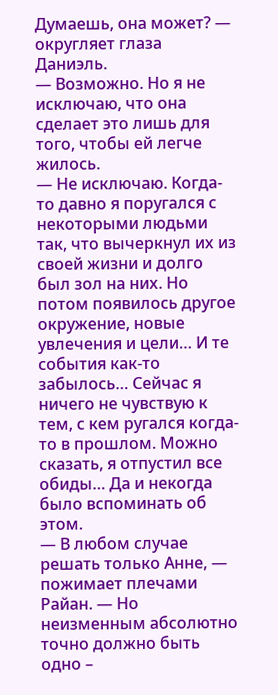Думаешь, она может? — округляет глаза Даниэль.
— Возможно. Но я не исключаю, что она сделает это лишь для того, чтобы ей легче жилось.
— Не исключаю. Когда-то давно я поругался с некоторыми людьми так, что вычеркнул их из своей жизни и долго был зол на них. Но потом появилось другое окружение, новые увлечения и цели… И те события как-то забылось… Сейчас я ничего не чувствую к тем, с кем ругался когда-то в прошлом. Можно сказать, я отпустил все обиды… Да и некогда было вспоминать об этом.
— В любом случае решать только Анне, — пожимает плечами Райан. — Но неизменным абсолютно точно должно быть одно –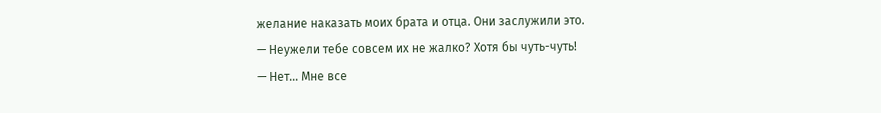желание наказать моих брата и отца. Они заслужили это.
— Неужели тебе совсем их не жалко? Хотя бы чуть-чуть!
— Нет… Мне все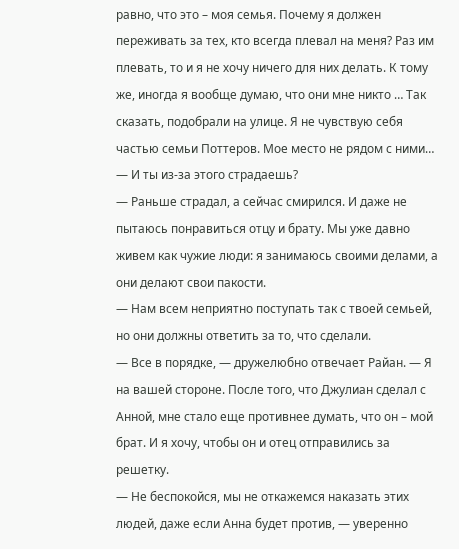равно, что это – моя семья. Почему я должен переживать за тех, кто всегда плевал на меня? Раз им плевать, то и я не хочу ничего для них делать. К тому же, иногда я вообще думаю, что они мне никто … Так сказать, подобрали на улице. Я не чувствую себя частью семьи Поттеров. Мое место не рядом с ними…
— И ты из-за этого страдаешь?
— Раньше страдал, а сейчас смирился. И даже не пытаюсь понравиться отцу и брату. Мы уже давно живем как чужие люди: я занимаюсь своими делами, а они делают свои пакости.
— Нам всем неприятно поступать так с твоей семьей, но они должны ответить за то, что сделали.
— Все в порядке, — дружелюбно отвечает Райан. — Я на вашей стороне. После того, что Джулиан сделал с Анной, мне стало еще противнее думать, что он – мой брат. И я хочу, чтобы он и отец отправились за решетку.
— Не беспокойся, мы не откажемся наказать этих людей, даже если Анна будет против, — уверенно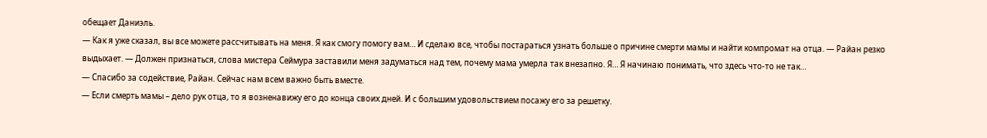обещает Даниэль.
— Как я уже сказал, вы все можете рассчитывать на меня. Я как смогу помогу вам… И сделаю все, чтобы постараться узнать больше о причине смерти мамы и найти компромат на отца. — Райан резко выдыхает. — Должен признаться, слова мистера Сеймура заставили меня задуматься над тем, почему мама умерла так внезапно. Я… Я начинаю понимать, что здесь что-то не так…
— Спасибо за содействие, Райан. Сейчас нам всем важно быть вместе.
— Если смерть мамы – дело рук отца, то я возненавижу его до конца своих дней. И с большим удовольствием посажу его за решетку.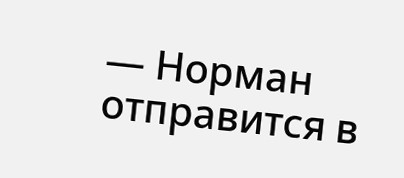— Норман отправится в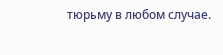тюрьму в любом случае.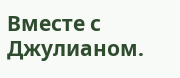Вместе с Джулианом.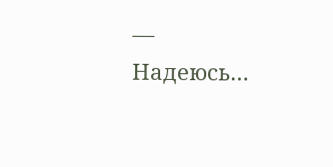— Надеюсь…